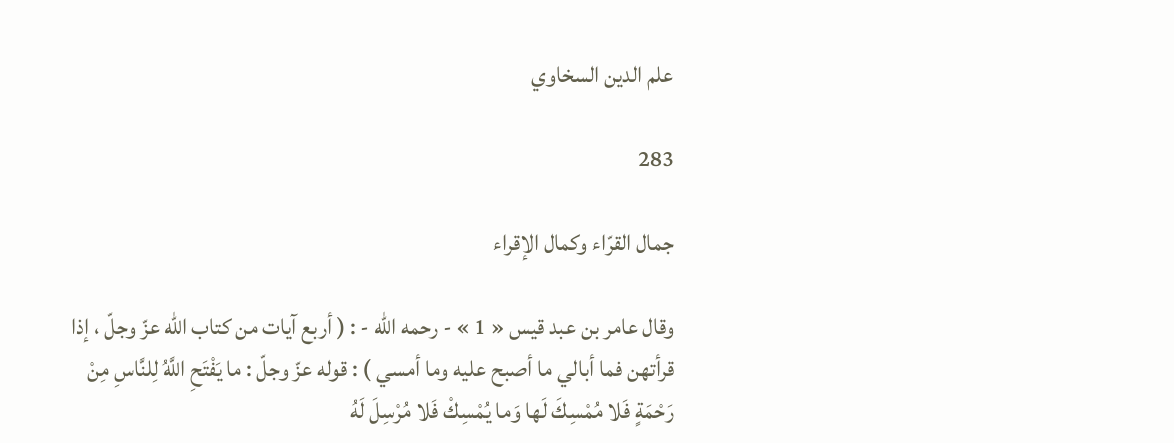علم الدين السخاوي

283

جمال القرّاء وكمال الإقراء

وقال عامر بن عبد قيس « 1 » - رحمه اللّه - : ( أربع آيات من كتاب اللّه عزّ وجلّ ، إذا قرأتهن فما أبالي ما أصبح عليه وما أمسي ) : قوله عزّ وجلّ : ما يَفْتَحِ اللَّهُ لِلنَّاسِ مِنْ رَحْمَةٍ فَلا مُمْسِكَ لَها وَما يُمْسِكْ فَلا مُرْسِلَ لَهُ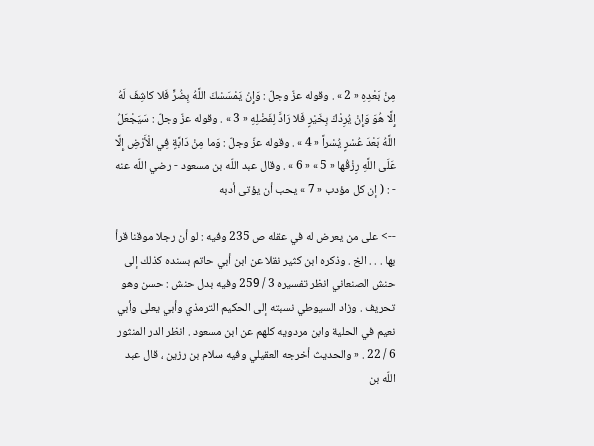مِنْ بَعْدِهِ « 2 » . وقوله عزّ وجلّ : وَإِنْ يَمْسَسْكَ اللَّهُ بِضُرٍّ فَلا كاشِفَ لَهُ إِلَّا هُوَ وَإِنْ يُرِدْكَ بِخَيْرٍ فَلا رَادَّ لِفَضْلِهِ « 3 » . وقوله عزّ وجلّ : سَيَجْعَلُ اللَّهُ بَعْدَ عُسْرٍ يُسْراً « 4 » . وقوله عزّ وجلّ : وَما مِنْ دَابَّةٍ فِي الْأَرْضِ إِلَّا عَلَى اللَّهِ رِزْقُها « 5 » « 6 » . وقال عبد اللّه بن مسعود - رضي اللّه عنه - : ( إن كل مؤدب « 7 » يحب أن يؤتى أدبه

--> على من يعرض له في عقله ص 235 وفيه : لو أن رجلا موقنا قرأ بها . . . الخ . وذكره ابن كثير نقلا عن ابن أبي حاتم بسنده كذلك إلى حنش الصنعاني انظر تفسيره 3 / 259 وفيه بدل حنش : حسن وهو تحريف . وزاد السيوطي نسبته إلى الحكيم الترمذي وأبي يعلى وأبي نعيم في الحلية وابن مردويه كلهم عن ابن مسعود . انظر الدر المنثور 6 / 22 . « والحديث أخرجه العقيلي وفيه سلام بن رزين ، قال عبد اللّه بن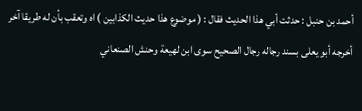أحمد بن حنبل : حدثت أبي هذا الحديث فقال : ( موضوع هذا حديث الكذابين ) اه وتعقب بأن له طريقا آخر أخرجه أبو يعلى بسند رجاله رجال الصحيح سوى ابن لهيعة وحنش الصنعاني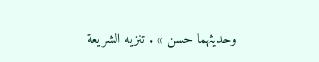وحديثهما حسن » . تنزيه الشريعة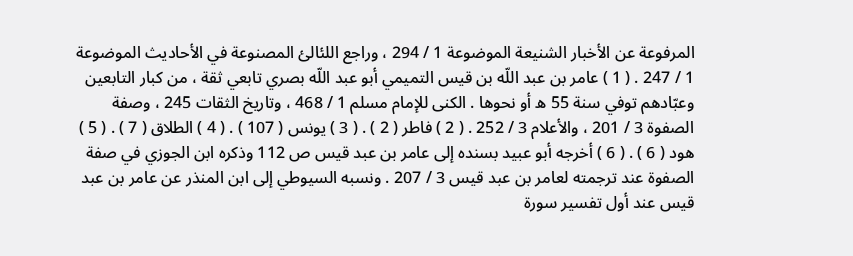المرفوعة عن الأخبار الشنيعة الموضوعة 1 / 294 ، وراجع اللئالئ المصنوعة في الأحاديث الموضوعة 1 / 247 . ( 1 ) عامر بن عبد اللّه بن قيس التميمي أبو عبد اللّه بصري تابعي ثقة ، من كبار التابعين وعبّادهم توفي سنة 55 ه أو نحوها . الكنى للإمام مسلم 1 / 468 ، وتاريخ الثقات 245 ، وصفة الصفوة 3 / 201 ، والأعلام 3 / 252 . ( 2 ) فاطر ( 2 ) . ( 3 ) يونس ( 107 ) . ( 4 ) الطلاق ( 7 ) . ( 5 ) هود ( 6 ) . ( 6 ) أخرجه أبو عبيد بسنده إلى عامر بن عبد قيس ص 112 وذكره ابن الجوزي في صفة الصفوة عند ترجمته لعامر بن عبد قيس 3 / 207 . ونسبه السيوطي إلى ابن المنذر عن عامر بن عبد قيس عند أول تفسير سورة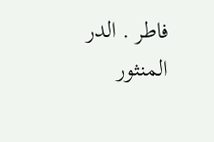فاطر . الدر المنثور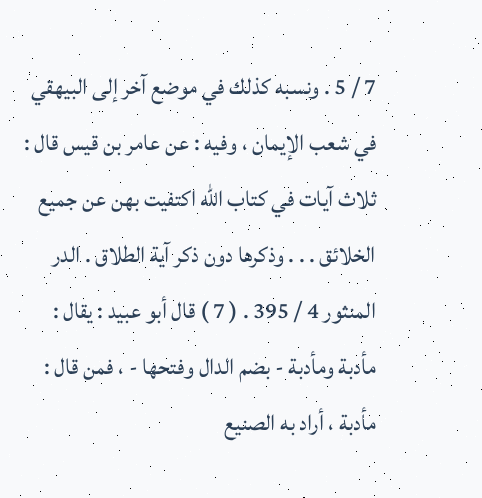7 / 5 . ونسبه كذلك في موضع آخر إلى البيهقي في شعب الإيمان ، وفيه : عن عامر بن قيس قال : ثلاث آيات في كتاب اللّه اكتفيت بهن عن جميع الخلائق . . . وذكرها دون ذكر آية الطلاق . الدر المنثور 4 / 395 . ( 7 ) قال أبو عبيد : يقال : مأدبة ومأدبة - بضم الدال وفتحها - ، فمن قال : مأدبة ، أراد به الصنيع